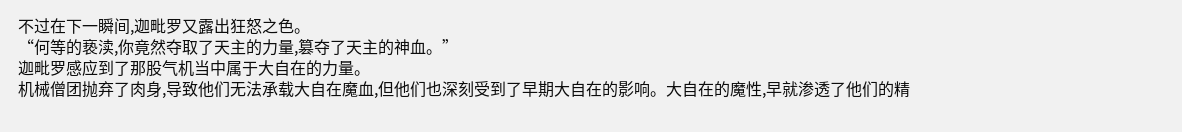不过在下一瞬间,迦毗罗又露出狂怒之色。
“何等的亵渎,你竟然夺取了天主的力量,篡夺了天主的神血。”
迦毗罗感应到了那股气机当中属于大自在的力量。
机械僧团抛弃了肉身,导致他们无法承载大自在魔血,但他们也深刻受到了早期大自在的影响。大自在的魔性,早就渗透了他们的精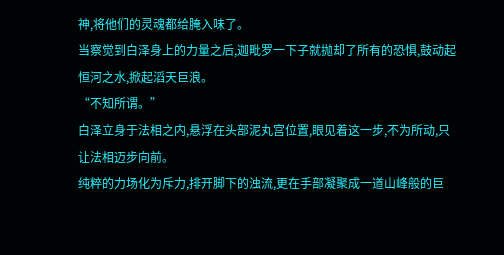神,将他们的灵魂都给腌入味了。
当察觉到白泽身上的力量之后,迦毗罗一下子就抛却了所有的恐惧,鼓动起恒河之水,掀起滔天巨浪。
“不知所谓。”
白泽立身于法相之内,悬浮在头部泥丸宫位置,眼见着这一步,不为所动,只让法相迈步向前。
纯粹的力场化为斥力,排开脚下的浊流,更在手部凝聚成一道山峰般的巨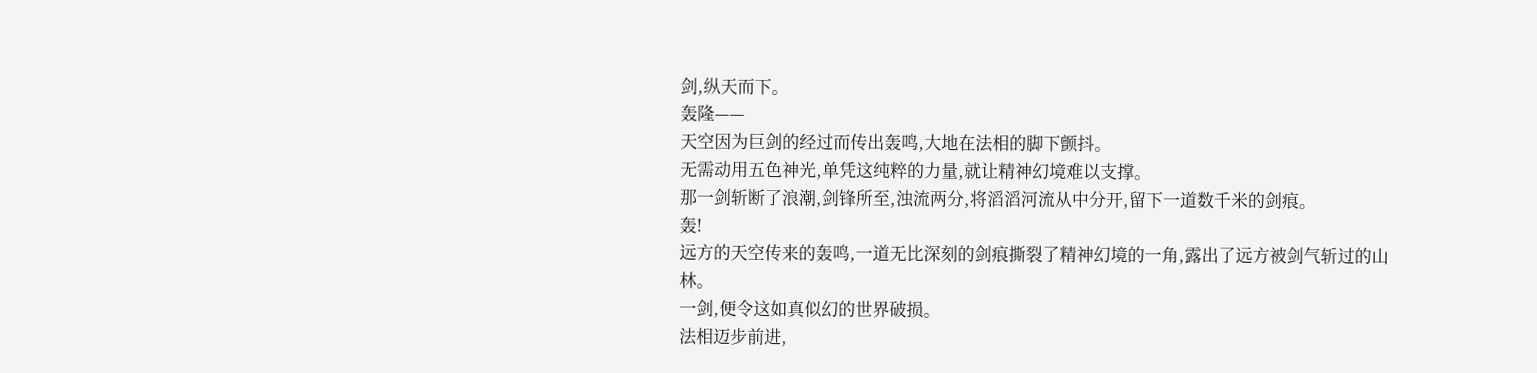剑,纵天而下。
轰隆——
天空因为巨剑的经过而传出轰鸣,大地在法相的脚下颤抖。
无需动用五色神光,单凭这纯粹的力量,就让精神幻境难以支撑。
那一剑斩断了浪潮,剑锋所至,浊流两分,将滔滔河流从中分开,留下一道数千米的剑痕。
轰!
远方的天空传来的轰鸣,一道无比深刻的剑痕撕裂了精神幻境的一角,露出了远方被剑气斩过的山林。
一剑,便令这如真似幻的世界破损。
法相迈步前进,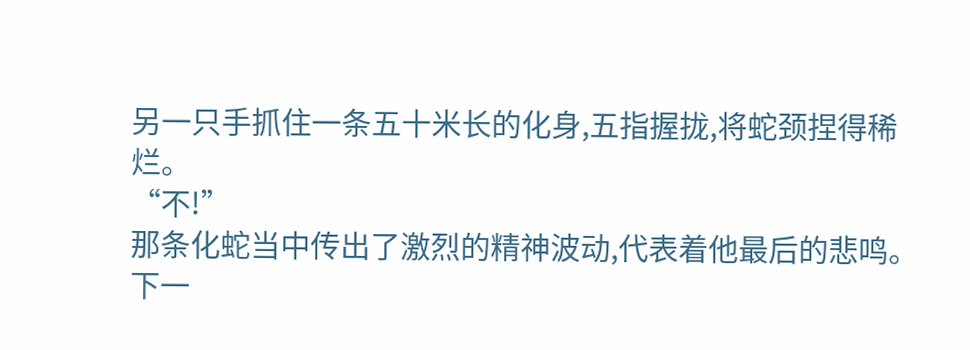另一只手抓住一条五十米长的化身,五指握拢,将蛇颈捏得稀烂。
“不!”
那条化蛇当中传出了激烈的精神波动,代表着他最后的悲鸣。
下一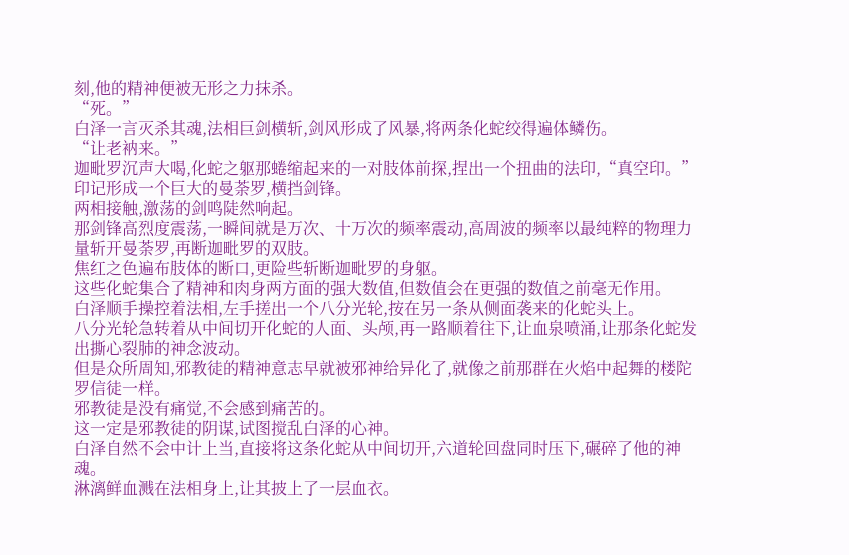刻,他的精神便被无形之力抹杀。
“死。”
白泽一言灭杀其魂,法相巨剑横斩,剑风形成了风暴,将两条化蛇绞得遍体鳞伤。
“让老衲来。”
迦毗罗沉声大喝,化蛇之躯那蜷缩起来的一对肢体前探,捏出一个扭曲的法印,“真空印。”
印记形成一个巨大的曼荼罗,横挡剑锋。
两相接触,激荡的剑鸣陡然响起。
那剑锋高烈度震荡,一瞬间就是万次、十万次的频率震动,高周波的频率以最纯粹的物理力量斩开曼荼罗,再断迦毗罗的双肢。
焦红之色遍布肢体的断口,更险些斩断迦毗罗的身躯。
这些化蛇集合了精神和肉身两方面的强大数值,但数值会在更强的数值之前毫无作用。
白泽顺手操控着法相,左手搓出一个八分光轮,按在另一条从侧面袭来的化蛇头上。
八分光轮急转着从中间切开化蛇的人面、头颅,再一路顺着往下,让血泉喷涌,让那条化蛇发出撕心裂肺的神念波动。
但是众所周知,邪教徒的精神意志早就被邪神给异化了,就像之前那群在火焰中起舞的楼陀罗信徒一样。
邪教徒是没有痛觉,不会感到痛苦的。
这一定是邪教徒的阴谋,试图搅乱白泽的心神。
白泽自然不会中计上当,直接将这条化蛇从中间切开,六道轮回盘同时压下,碾碎了他的神魂。
淋漓鲜血溅在法相身上,让其披上了一层血衣。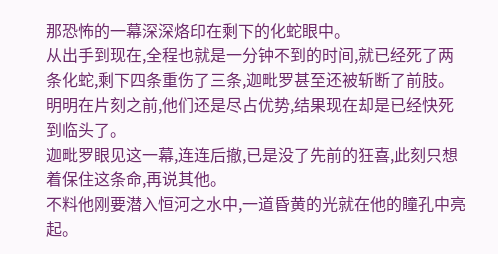那恐怖的一幕深深烙印在剩下的化蛇眼中。
从出手到现在,全程也就是一分钟不到的时间,就已经死了两条化蛇,剩下四条重伤了三条,迦毗罗甚至还被斩断了前肢。
明明在片刻之前,他们还是尽占优势,结果现在却是已经快死到临头了。
迦毗罗眼见这一幕,连连后撤,已是没了先前的狂喜,此刻只想着保住这条命,再说其他。
不料他刚要潜入恒河之水中,一道昏黄的光就在他的瞳孔中亮起。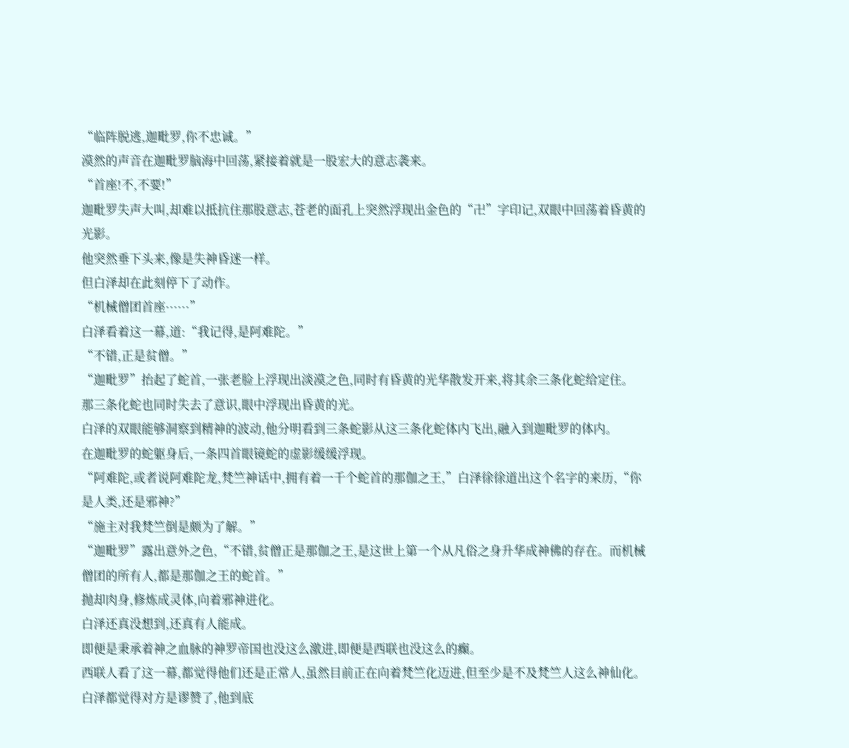“临阵脱逃,迦毗罗,你不忠诚。”
漠然的声音在迦毗罗脑海中回荡,紧接着就是一股宏大的意志袭来。
“首座!不,不要!”
迦毗罗失声大叫,却难以抵抗住那股意志,苍老的面孔上突然浮现出金色的“卍”字印记,双眼中回荡着昏黄的光影。
他突然垂下头来,像是失神昏迷一样。
但白泽却在此刻停下了动作。
“机械僧团首座······”
白泽看着这一幕,道:“我记得,是阿难陀。”
“不错,正是贫僧。”
“迦毗罗”抬起了蛇首,一张老脸上浮现出淡漠之色,同时有昏黄的光华散发开来,将其余三条化蛇给定住。
那三条化蛇也同时失去了意识,眼中浮现出昏黄的光。
白泽的双眼能够洞察到精神的波动,他分明看到三条蛇影从这三条化蛇体内飞出,融入到迦毗罗的体内。
在迦毗罗的蛇躯身后,一条四首眼镜蛇的虚影缓缓浮现。
“阿难陀,或者说阿难陀龙,梵竺神话中,拥有着一千个蛇首的那伽之王,”白泽徐徐道出这个名字的来历,“你是人类,还是邪神?”
“施主对我梵竺倒是颇为了解。”
“迦毗罗”露出意外之色,“不错,贫僧正是那伽之王,是这世上第一个从凡俗之身升华成神佛的存在。而机械僧团的所有人,都是那伽之王的蛇首。”
抛却肉身,修炼成灵体,向着邪神进化。
白泽还真没想到,还真有人能成。
即便是秉承着神之血脉的神罗帝国也没这么激进,即便是西联也没这么的癫。
西联人看了这一幕,都觉得他们还是正常人,虽然目前正在向着梵竺化迈进,但至少是不及梵竺人这么神仙化。
白泽都觉得对方是谬赞了,他到底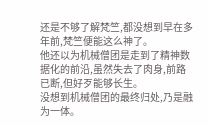还是不够了解梵竺,都没想到早在多年前,梵竺便能这么神了。
他还以为机械僧团是走到了精神数据化的前沿,虽然失去了肉身,前路已断,但好歹能够长生。
没想到机械僧团的最终归处,乃是融为一体。